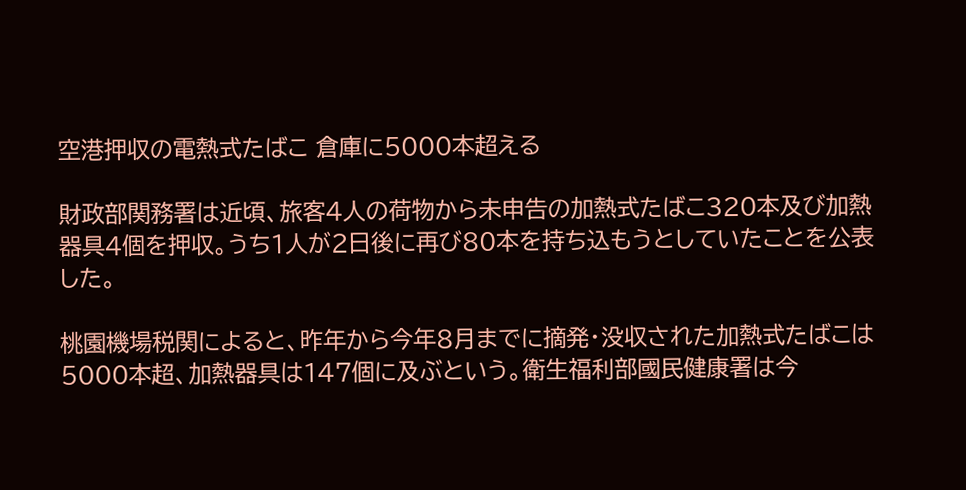空港押収の電熱式たばこ 倉庫に5000本超える

財政部関務署は近頃、旅客4人の荷物から未申告の加熱式たばこ320本及び加熱器具4個を押収。うち1人が2日後に再び80本を持ち込もうとしていたことを公表した。

桃園機場税関によると、昨年から今年8月までに摘発・没収された加熱式たばこは5000本超、加熱器具は147個に及ぶという。衛生福利部國民健康署は今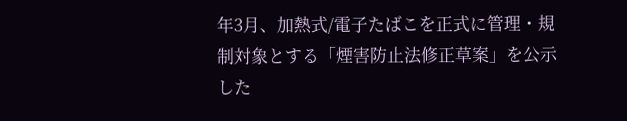年3月、加熱式/電子たばこを正式に管理・規制対象とする「煙害防止法修正草案」を公示した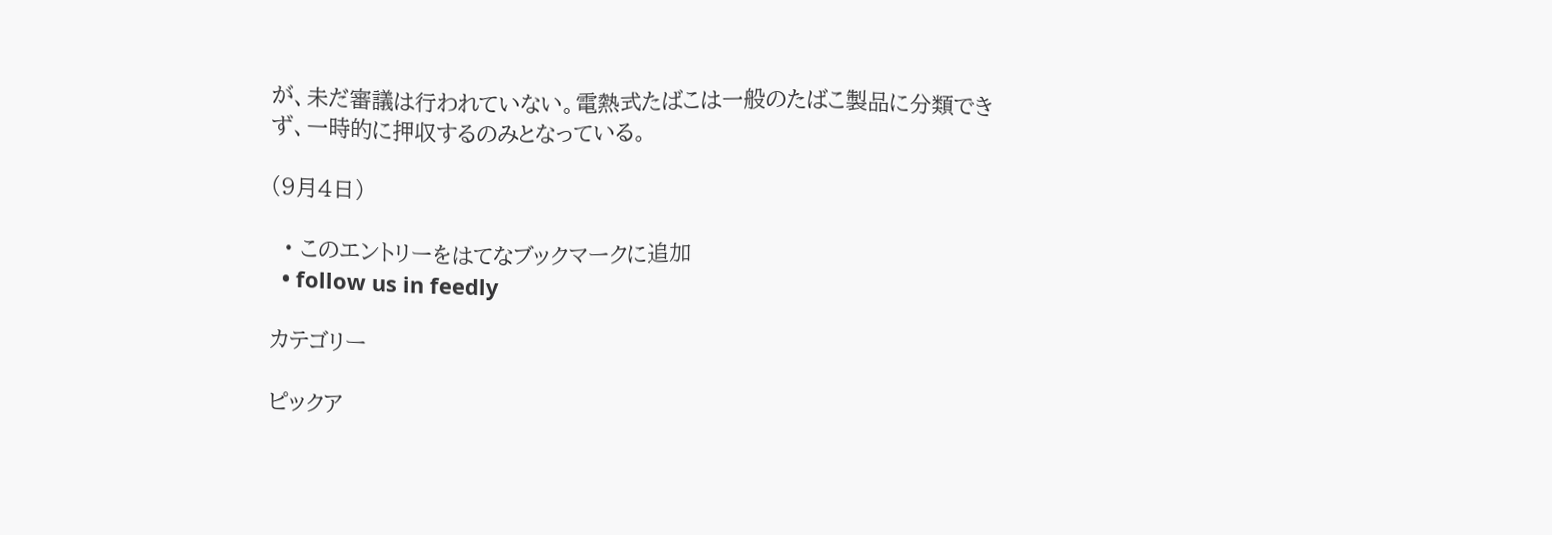が、未だ審議は行われていない。電熱式たばこは一般のたばこ製品に分類できず、一時的に押収するのみとなっている。

(9月4日)

  • このエントリーをはてなブックマークに追加
  • follow us in feedly

カテゴリー

ピックア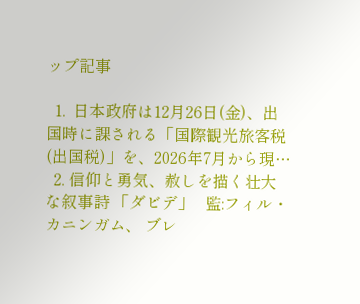ップ記事

  1.  日本政府は12月26日(金)、出国時に課される「国際観光旅客税(出国税)」を、2026年7月から現…
  2. 信仰と勇気、赦しを描く壮大な叙事詩 「ダビデ」   監:フィル・カニンガム、 ブレ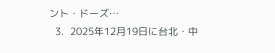ント・ドーズ…
  3.  2025年12月19日に台北・中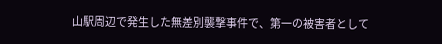山駅周辺で発生した無差別襲撃事件で、第一の被害者として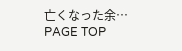亡くなった余…
PAGE TOP